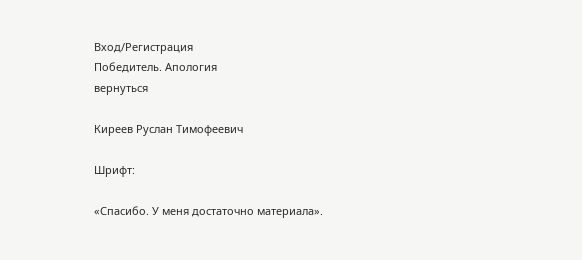Вход/Регистрация
Победитель. Апология
вернуться

Киреев Руслан Тимофеевич

Шрифт:

«Спасибо. У меня достаточно материала».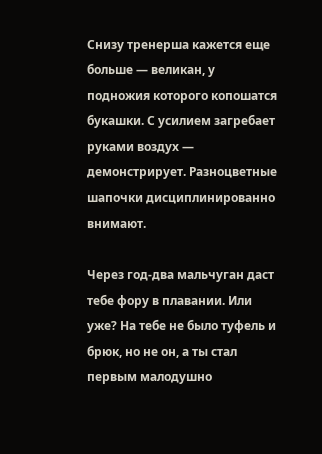Снизу тренерша кажется еще больше — великан, у подножия которого копошатся букашки. С усилием загребает руками воздух — демонстрирует. Разноцветные шапочки дисциплинированно внимают.

Через год-два мальчуган даст тебе фору в плавании. Или уже? На тебе не было туфель и брюк, но не он, а ты стал первым малодушно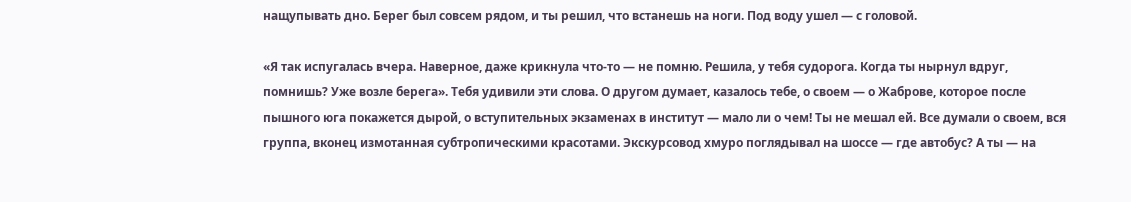нащупывать дно. Берег был совсем рядом, и ты решил, что встанешь на ноги. Под воду ушел — с головой.

«Я так испугалась вчера. Наверное, даже крикнула что-то — не помню. Решила, у тебя судорога. Когда ты нырнул вдруг, помнишь? Уже возле берега». Тебя удивили эти слова. О другом думает, казалось тебе, о своем — о Жаброве, которое после пышного юга покажется дырой, о вступительных экзаменах в институт — мало ли о чем! Ты не мешал ей. Все думали о своем, вся группа, вконец измотанная субтропическими красотами. Экскурсовод хмуро поглядывал на шоссе — где автобус? А ты — на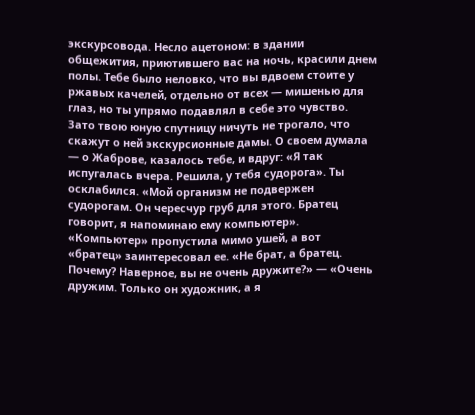экскурсовода. Несло ацетоном: в здании общежития, приютившего вас на ночь, красили днем полы. Тебе было неловко, что вы вдвоем стоите у ржавых качелей, отдельно от всех — мишенью для глаз, но ты упрямо подавлял в себе это чувство. Зато твою юную спутницу ничуть не трогало, что скажут о ней экскурсионные дамы. О своем думала — о Жаброве, казалось тебе, и вдруг: «Я так испугалась вчера. Решила, у тебя судорога». Ты осклабился. «Мой организм не подвержен судорогам. Он чересчур груб для этого. Братец говорит, я напоминаю ему компьютер». «Компьютер» пропустила мимо ушей, а вот «братец» заинтересовал ее. «Не брат, а братец. Почему? Наверное, вы не очень дружите?» — «Очень дружим. Только он художник, а я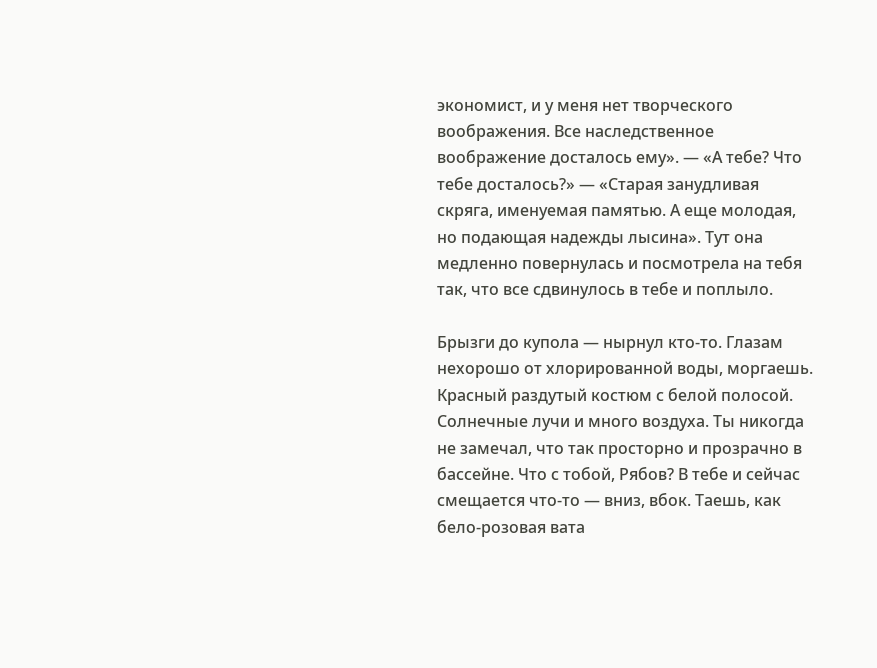экономист, и у меня нет творческого воображения. Все наследственное воображение досталось ему». — «А тебе? Что тебе досталось?» — «Старая занудливая скряга, именуемая памятью. А еще молодая, но подающая надежды лысина». Тут она медленно повернулась и посмотрела на тебя так, что все сдвинулось в тебе и поплыло.

Брызги до купола — нырнул кто-то. Глазам нехорошо от хлорированной воды, моргаешь. Красный раздутый костюм с белой полосой. Солнечные лучи и много воздуха. Ты никогда не замечал, что так просторно и прозрачно в бассейне. Что с тобой, Рябов? В тебе и сейчас смещается что-то — вниз, вбок. Таешь, как бело-розовая вата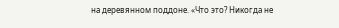на деревянном поддоне. «Что это? Никогда не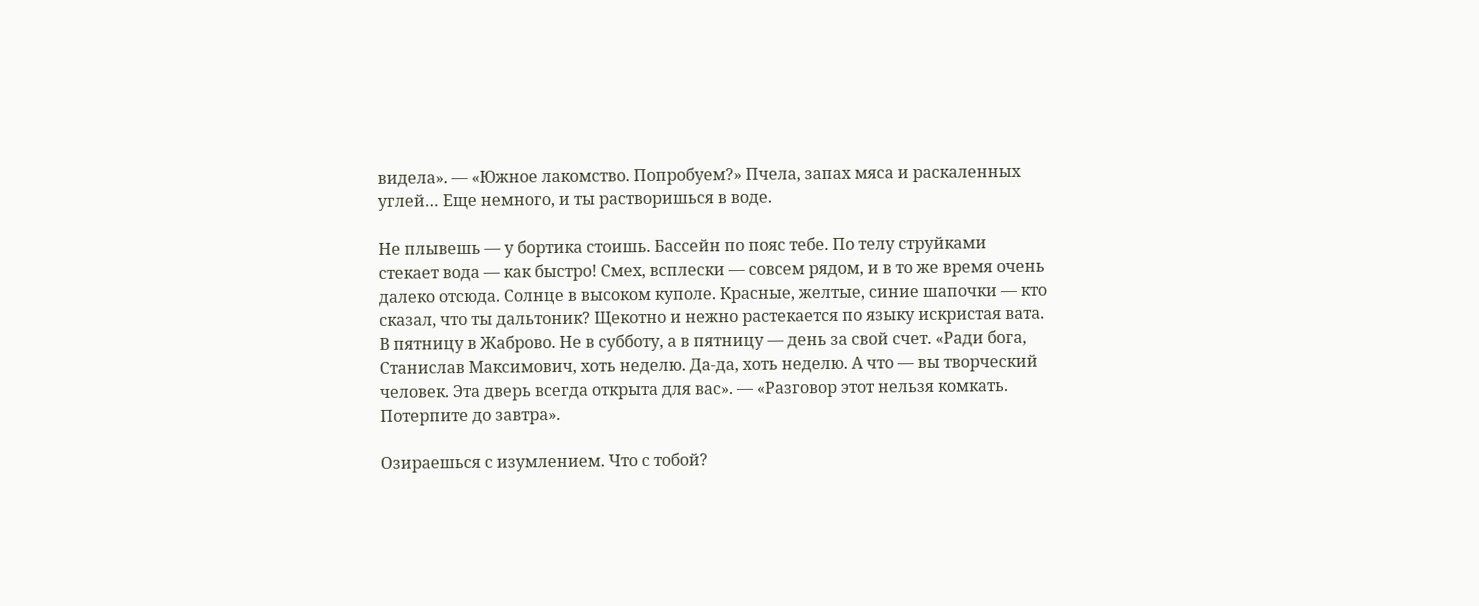видела». — «Южное лакомство. Попробуем?» Пчела, запах мяса и раскаленных углей… Еще немного, и ты растворишься в воде.

Не плывешь — у бортика стоишь. Бассейн по пояс тебе. По телу струйками стекает вода — как быстро! Смех, всплески — совсем рядом, и в то же время очень далеко отсюда. Солнце в высоком куполе. Красные, желтые, синие шапочки — кто сказал, что ты дальтоник? Щекотно и нежно растекается по языку искристая вата. В пятницу в Жаброво. Не в субботу, а в пятницу — день за свой счет. «Ради бога, Станислав Максимович, хоть неделю. Да-да, хоть неделю. А что — вы творческий человек. Эта дверь всегда открыта для вас». — «Разговор этот нельзя комкать. Потерпите до завтра».

Озираешься с изумлением. Что с тобой?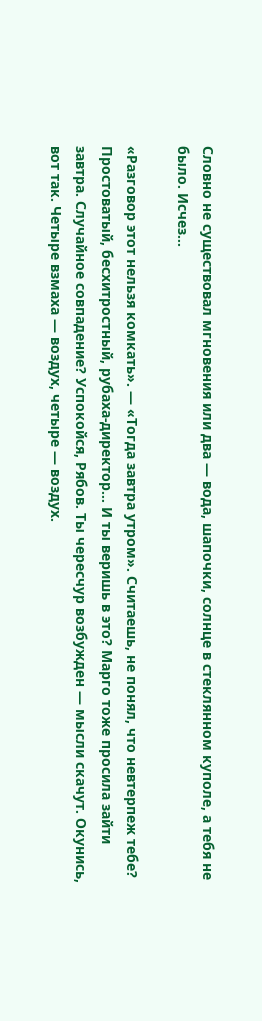Словно не существовал мгновения или два — вода, шапочки, солнце в стеклянном куполе, а тебя не было. Исчез…

«Разговор этот нельзя комкать». — «Тогда завтра утром». Считаешь, не понял, что невтерпеж тебе? Простоватый, бесхитростный, рубаха-директор… И ты веришь в это? Марго тоже просила зайти завтра. Случайное совпадение? Успокойся, Рябов. Ты чересчур возбужден — мысли скачут. Окунись, вот так. Четыре взмаха — воздух, четыре — воздух.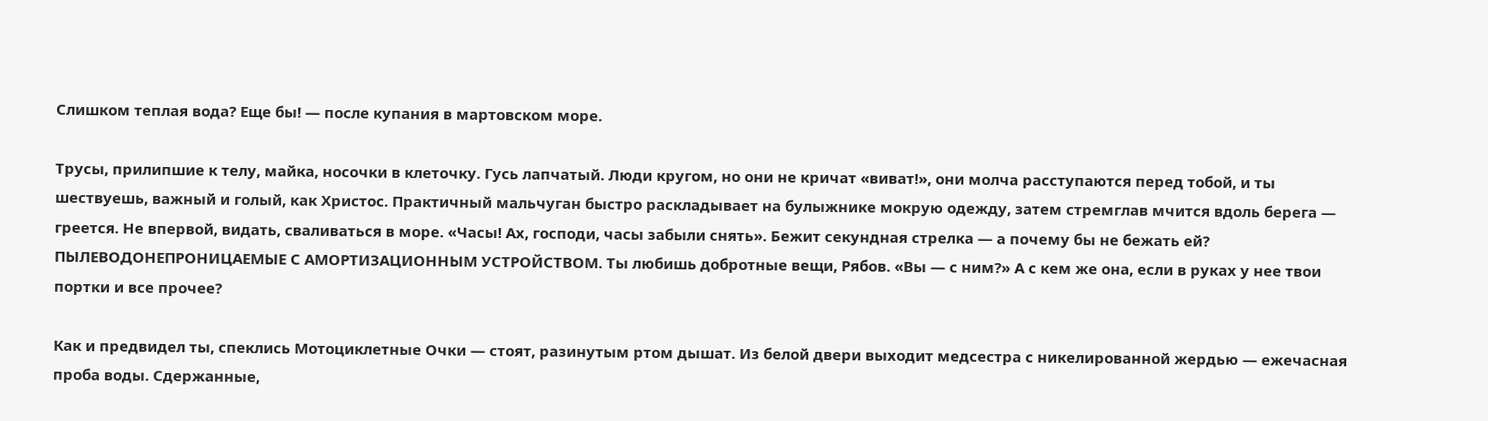Слишком теплая вода? Еще бы! — после купания в мартовском море.

Трусы, прилипшие к телу, майка, носочки в клеточку. Гусь лапчатый. Люди кругом, но они не кричат «виват!», они молча расступаются перед тобой, и ты шествуешь, важный и голый, как Христос. Практичный мальчуган быстро раскладывает на булыжнике мокрую одежду, затем стремглав мчится вдоль берега — греется. Не впервой, видать, сваливаться в море. «Часы! Ах, господи, часы забыли снять». Бежит секундная стрелка — а почему бы не бежать ей? ПЫЛЕВОДОНЕПРОНИЦАЕМЫЕ С АМОРТИЗАЦИОННЫМ УСТРОЙСТВОМ. Ты любишь добротные вещи, Рябов. «Вы — с ним?» А с кем же она, если в руках у нее твои портки и все прочее?

Как и предвидел ты, спеклись Мотоциклетные Очки — стоят, разинутым ртом дышат. Из белой двери выходит медсестра с никелированной жердью — ежечасная проба воды. Сдержанные,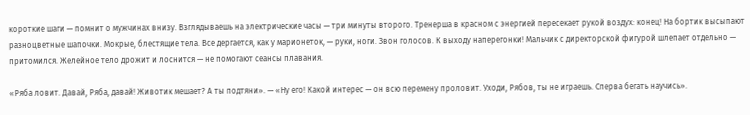короткие шаги — помнит о мужчинах внизу. Взглядываешь на электрические часы — три минуты второго. Тренерша в красном с энергией пересекает рукой воздух: конец! На бортик высыпают разноцветные шапочки. Мокрые, блестящие тела. Все дергается, как у марионеток, — руки, ноги. Звон голосов. К выходу наперегонки! Мальчик с директорской фигурой шлепает отдельно — притомился. Желейное тело дрожит и лоснится — не помогают сеансы плавания.

«Ряба ловит. Давай, Ряба, давай! Животик мешает? А ты подтяни». — «Ну его! Какой интерес — он всю перемену проловит. Уходи, Рябов, ты не играешь. Сперва бегать научись».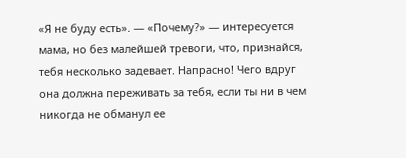«Я не буду есть». — «Почему?» — интересуется мама, но без малейшей тревоги, что, признайся, тебя несколько задевает. Напрасно! Чего вдруг она должна переживать за тебя, если ты ни в чем никогда не обманул ее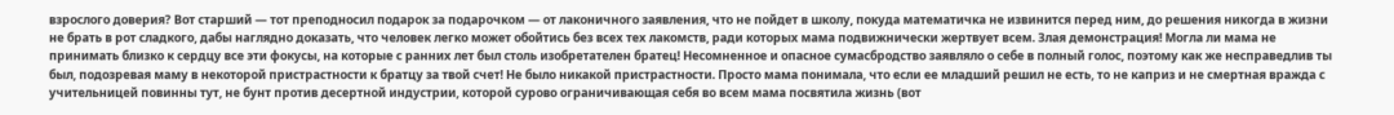взрослого доверия? Вот старший — тот преподносил подарок за подарочком — от лаконичного заявления, что не пойдет в школу, покуда математичка не извинится перед ним, до решения никогда в жизни не брать в рот сладкого, дабы наглядно доказать, что человек легко может обойтись без всех тех лакомств, ради которых мама подвижнически жертвует всем. Злая демонстрация! Могла ли мама не принимать близко к сердцу все эти фокусы, на которые с ранних лет был столь изобретателен братец! Несомненное и опасное сумасбродство заявляло о себе в полный голос, поэтому как же несправедлив ты был, подозревая маму в некоторой пристрастности к братцу за твой счет! Не было никакой пристрастности. Просто мама понимала, что если ее младший решил не есть, то не каприз и не смертная вражда с учительницей повинны тут, не бунт против десертной индустрии, которой сурово ограничивающая себя во всем мама посвятила жизнь (вот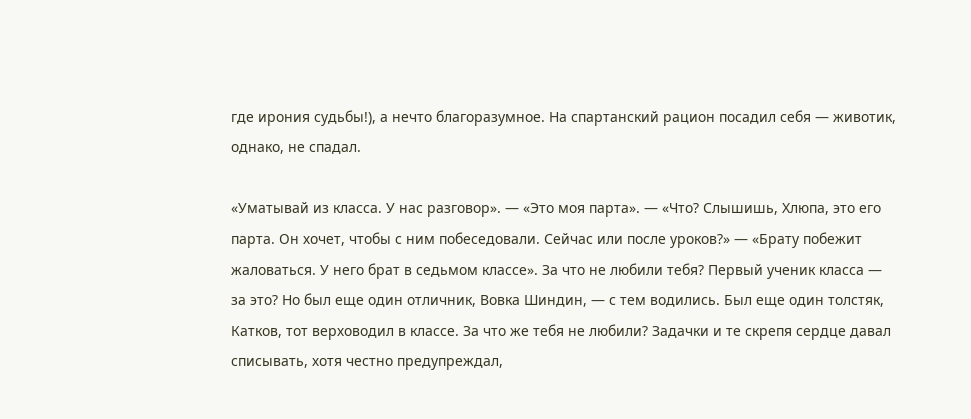где ирония судьбы!), а нечто благоразумное. На спартанский рацион посадил себя — животик, однако, не спадал.

«Уматывай из класса. У нас разговор». — «Это моя парта». — «Что? Слышишь, Хлюпа, это его парта. Он хочет, чтобы с ним побеседовали. Сейчас или после уроков?» — «Брату побежит жаловаться. У него брат в седьмом классе». За что не любили тебя? Первый ученик класса — за это? Но был еще один отличник, Вовка Шиндин, — с тем водились. Был еще один толстяк, Катков, тот верховодил в классе. За что же тебя не любили? Задачки и те скрепя сердце давал списывать, хотя честно предупреждал,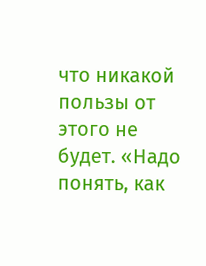что никакой пользы от этого не будет. «Надо понять, как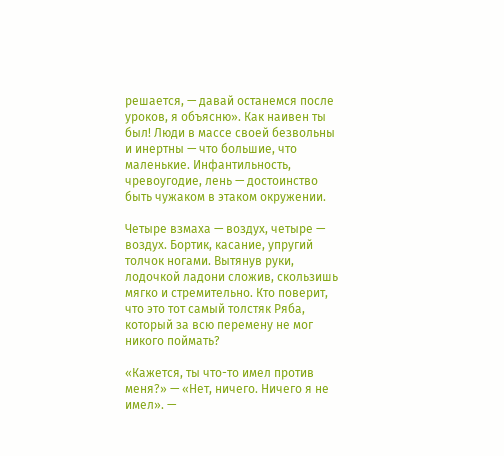решается, — давай останемся после уроков, я объясню». Как наивен ты был! Люди в массе своей безвольны и инертны — что большие, что маленькие. Инфантильность, чревоугодие, лень — достоинство быть чужаком в этаком окружении.

Четыре взмаха — воздух, четыре — воздух. Бортик, касание, упругий толчок ногами. Вытянув руки, лодочкой ладони сложив, скользишь мягко и стремительно. Кто поверит, что это тот самый толстяк Ряба, который за всю перемену не мог никого поймать?

«Кажется, ты что-то имел против меня?» — «Нет, ничего. Ничего я не имел». —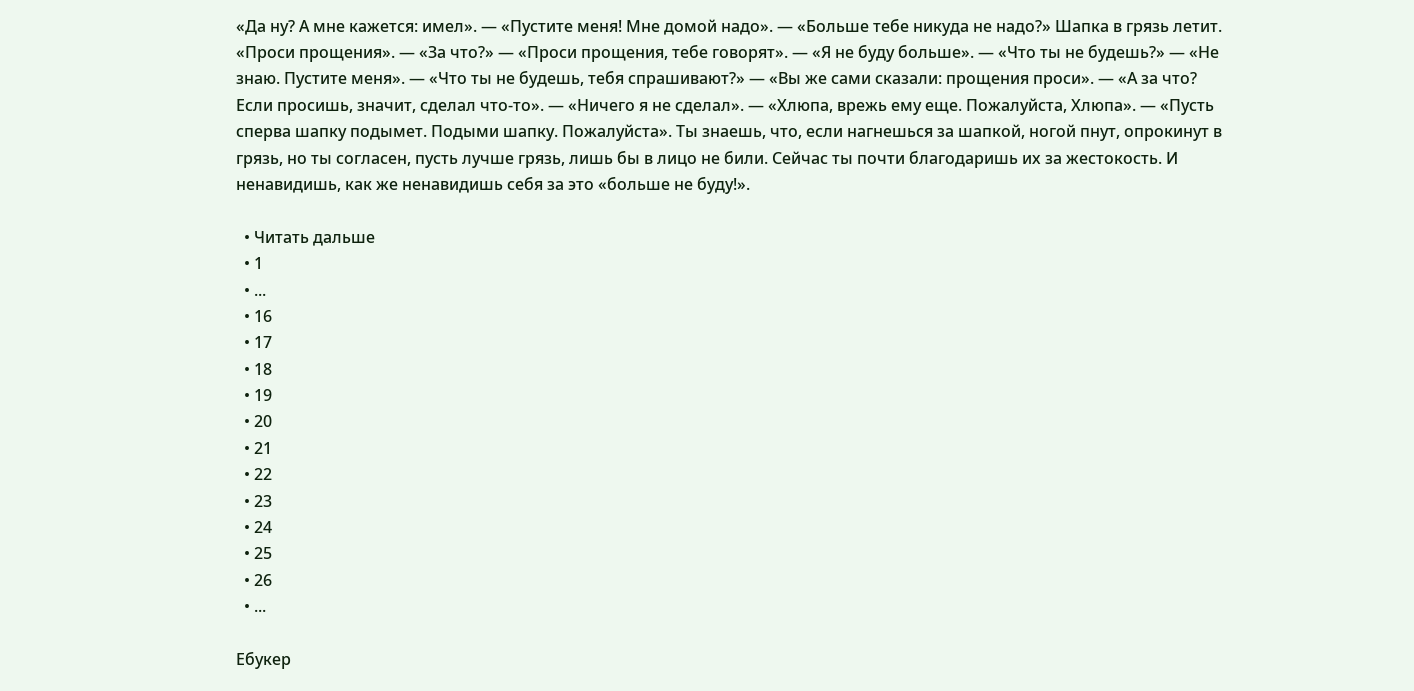«Да ну? А мне кажется: имел». — «Пустите меня! Мне домой надо». — «Больше тебе никуда не надо?» Шапка в грязь летит. «Проси прощения». — «За что?» — «Проси прощения, тебе говорят». — «Я не буду больше». — «Что ты не будешь?» — «Не знаю. Пустите меня». — «Что ты не будешь, тебя спрашивают?» — «Вы же сами сказали: прощения проси». — «А за что? Если просишь, значит, сделал что-то». — «Ничего я не сделал». — «Хлюпа, врежь ему еще. Пожалуйста, Хлюпа». — «Пусть сперва шапку подымет. Подыми шапку. Пожалуйста». Ты знаешь, что, если нагнешься за шапкой, ногой пнут, опрокинут в грязь, но ты согласен, пусть лучше грязь, лишь бы в лицо не били. Сейчас ты почти благодаришь их за жестокость. И ненавидишь, как же ненавидишь себя за это «больше не буду!».

  • Читать дальше
  • 1
  • ...
  • 16
  • 17
  • 18
  • 19
  • 20
  • 21
  • 22
  • 23
  • 24
  • 25
  • 26
  • ...

Ебукер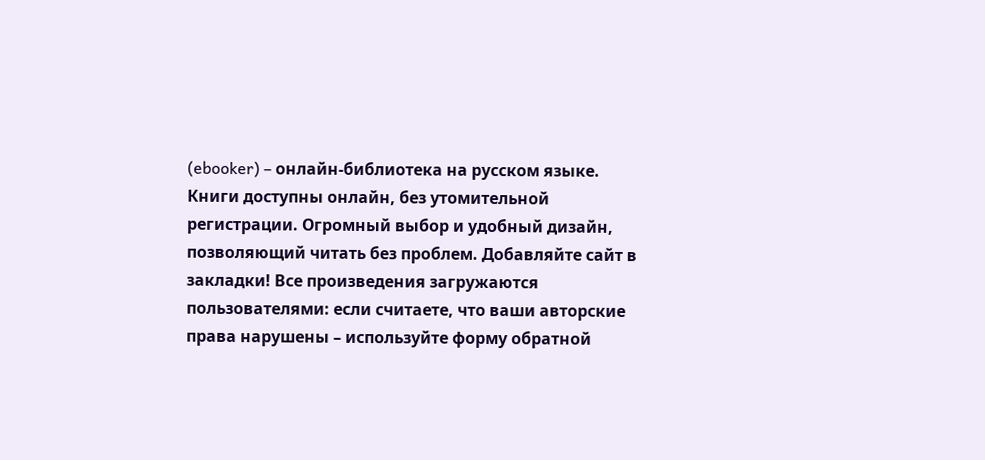(ebooker) – онлайн-библиотека на русском языке. Книги доступны онлайн, без утомительной регистрации. Огромный выбор и удобный дизайн, позволяющий читать без проблем. Добавляйте сайт в закладки! Все произведения загружаются пользователями: если считаете, что ваши авторские права нарушены – используйте форму обратной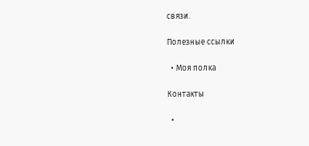связи.

Полезные ссылки

  • Моя полка

Контакты

  •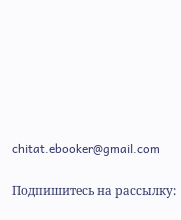chitat.ebooker@gmail.com

Подпишитесь на рассылку: